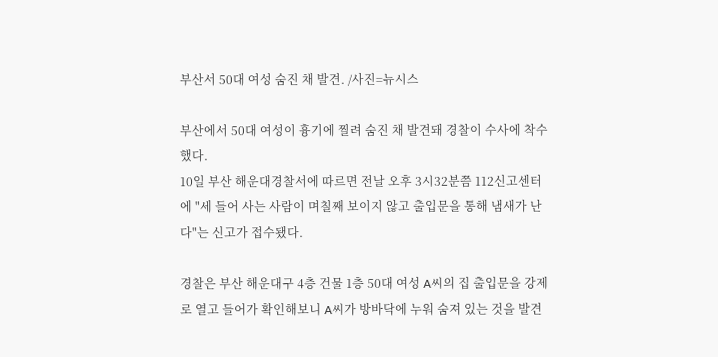부산서 50대 여성 숨진 채 발견. /사진=뉴시스

부산에서 50대 여성이 흉기에 찔려 숨진 채 발견돼 경찰이 수사에 착수했다.
10일 부산 해운대경찰서에 따르면 전날 오후 3시32분쯤 112신고센터에 "세 들어 사는 사람이 며칠째 보이지 않고 출입문을 통해 냄새가 난다"는 신고가 접수됐다.

경찰은 부산 해운대구 4층 건물 1층 50대 여성 A씨의 집 출입문을 강제로 열고 들어가 확인해보니 A씨가 방바닥에 누워 숨져 있는 것을 발견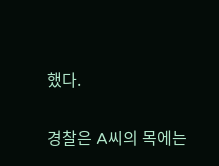했다.

경찰은 A씨의 목에는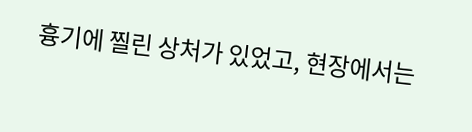흉기에 찔린 상처가 있었고, 현장에서는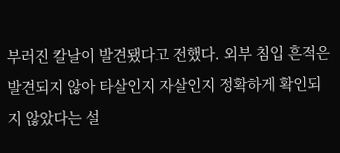부러진 칼날이 발견됐다고 전했다. 외부 침입 흔적은 발견되지 않아 타살인지 자살인지 정확하게 확인되지 않았다는 설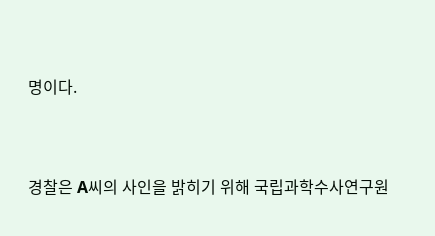명이다.


경찰은 A씨의 사인을 밝히기 위해 국립과학수사연구원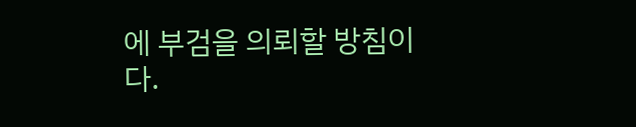에 부검을 의뢰할 방침이다.